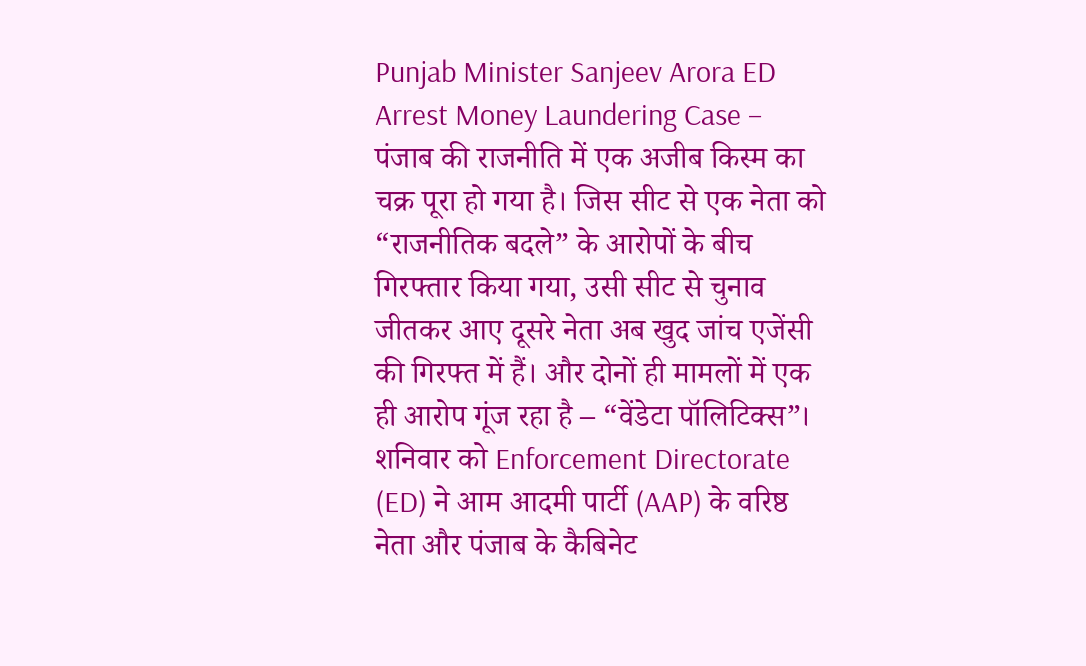Punjab Minister Sanjeev Arora ED Arrest Money Laundering Case – पंजाब की राजनीति में एक अजीब किस्म का चक्र पूरा हो गया है। जिस सीट से एक नेता को “राजनीतिक बदले” के आरोपों के बीच गिरफ्तार किया गया, उसी सीट से चुनाव जीतकर आए दूसरे नेता अब खुद जांच एजेंसी की गिरफ्त में हैं। और दोनों ही मामलों में एक ही आरोप गूंज रहा है – “वेंडेटा पॉलिटिक्स”।
शनिवार को Enforcement Directorate (ED) ने आम आदमी पार्टी (AAP) के वरिष्ठ नेता और पंजाब के कैबिनेट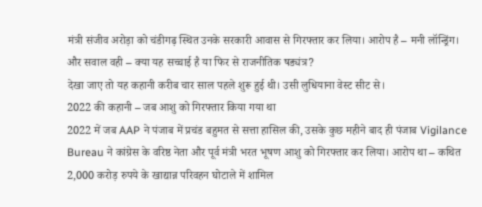मंत्री संजीव अरोड़ा को चंडीगढ़ स्थित उनके सरकारी आवास से गिरफ्तार कर लिया। आरोप है – मनी लॉन्ड्रिंग। और सवाल वही – क्या यह सच्चाई है या फिर से राजनीतिक षड्यंत्र?
देखा जाए तो यह कहानी करीब चार साल पहले शुरू हुई थी। उसी लुधियाना वेस्ट सीट से।
2022 की कहानी – जब आशु को गिरफ्तार किया गया था
2022 में जब AAP ने पंजाब में प्रचंड बहुमत से सत्ता हासिल की, उसके कुछ महीने बाद ही पंजाब Vigilance Bureau ने कांग्रेस के वरिष्ठ नेता और पूर्व मंत्री भरत भूषण आशु को गिरफ्तार कर लिया। आरोप था – कथित 2,000 करोड़ रुपये के खाद्यान्न परिवहन घोटाले में शामिल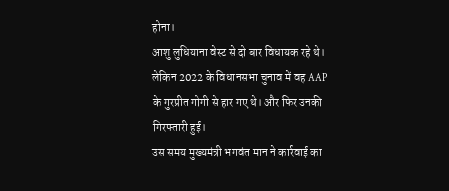होना।
आशु लुधियाना वेस्ट से दो बार विधायक रहे थे। लेकिन 2022 के विधानसभा चुनाव में वह AAP के गुरप्रीत गोगी से हार गए थे। और फिर उनकी गिरफ्तारी हुई।
उस समय मुख्यमंत्री भगवंत मान ने कार्रवाई का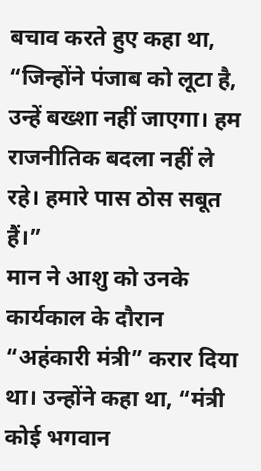बचाव करते हुए कहा था, “जिन्होंने पंजाब को लूटा है, उन्हें बख्शा नहीं जाएगा। हम राजनीतिक बदला नहीं ले रहे। हमारे पास ठोस सबूत हैं।”
मान ने आशु को उनके कार्यकाल के दौरान “अहंकारी मंत्री” करार दिया था। उन्होंने कहा था, “मंत्री कोई भगवान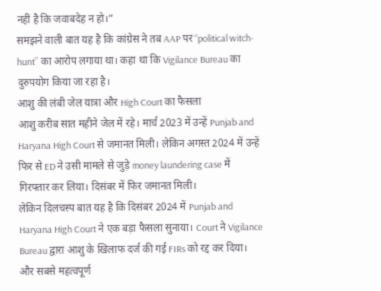नहीं है कि जवाबदेह न हो।”
समझने वाली बात यह है कि कांग्रेस ने तब AAP पर “political witch-hunt” का आरोप लगाया था। कहा था कि Vigilance Bureau का दुरुपयोग किया जा रहा है।
आशु की लंबी जेल यात्रा और High Court का फैसला
आशु करीब सात महीने जेल में रहे। मार्च 2023 में उन्हें Punjab and Haryana High Court से जमानत मिली। लेकिन अगस्त 2024 में उन्हें फिर से ED ने उसी मामले से जुड़े money laundering case में गिरफ्तार कर लिया। दिसंबर में फिर जमानत मिली।
लेकिन दिलचस्प बात यह है कि दिसंबर 2024 में Punjab and Haryana High Court ने एक बड़ा फैसला सुनाया। Court ने Vigilance Bureau द्वारा आशु के खिलाफ दर्ज की गई FIRs को रद्द कर दिया। और सबसे महत्वपूर्ण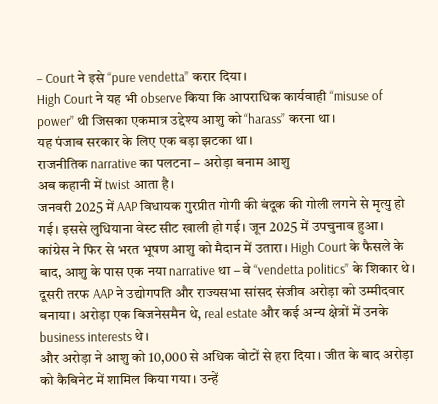– Court ने इसे “pure vendetta” करार दिया।
High Court ने यह भी observe किया कि आपराधिक कार्यवाही “misuse of power” थी जिसका एकमात्र उद्देश्य आशु को “harass” करना था।
यह पंजाब सरकार के लिए एक बड़ा झटका था।
राजनीतिक narrative का पलटना – अरोड़ा बनाम आशु
अब कहानी में twist आता है।
जनवरी 2025 में AAP विधायक गुरप्रीत गोगी की बंदूक की गोली लगने से मृत्यु हो गई। इससे लुधियाना वेस्ट सीट खाली हो गई। जून 2025 में उपचुनाव हुआ।
कांग्रेस ने फिर से भरत भूषण आशु को मैदान में उतारा। High Court के फैसले के बाद, आशु के पास एक नया narrative था – वे “vendetta politics” के शिकार थे।
दूसरी तरफ AAP ने उद्योगपति और राज्यसभा सांसद संजीव अरोड़ा को उम्मीदवार बनाया। अरोड़ा एक बिजनेसमैन थे, real estate और कई अन्य क्षेत्रों में उनके business interests थे।
और अरोड़ा ने आशु को 10,000 से अधिक वोटों से हरा दिया। जीत के बाद अरोड़ा को कैबिनेट में शामिल किया गया। उन्हें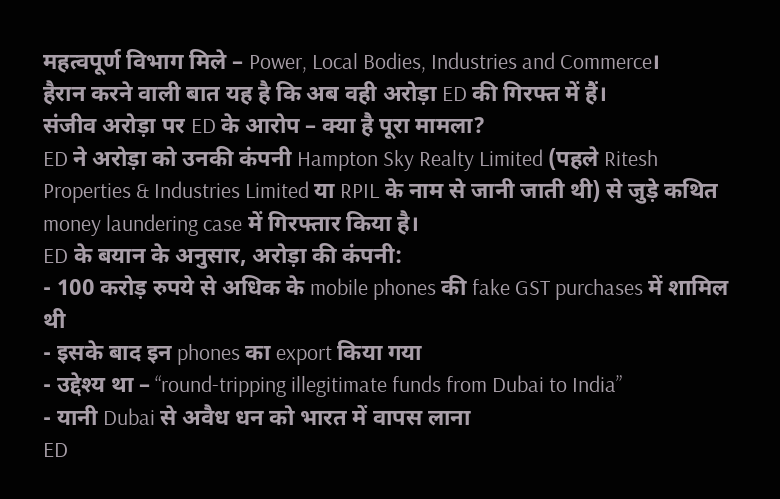महत्वपूर्ण विभाग मिले – Power, Local Bodies, Industries and Commerce।
हैरान करने वाली बात यह है कि अब वही अरोड़ा ED की गिरफ्त में हैं।
संजीव अरोड़ा पर ED के आरोप – क्या है पूरा मामला?
ED ने अरोड़ा को उनकी कंपनी Hampton Sky Realty Limited (पहले Ritesh Properties & Industries Limited या RPIL के नाम से जानी जाती थी) से जुड़े कथित money laundering case में गिरफ्तार किया है।
ED के बयान के अनुसार, अरोड़ा की कंपनी:
- 100 करोड़ रुपये से अधिक के mobile phones की fake GST purchases में शामिल थी
- इसके बाद इन phones का export किया गया
- उद्देश्य था – “round-tripping illegitimate funds from Dubai to India”
- यानी Dubai से अवैध धन को भारत में वापस लाना
ED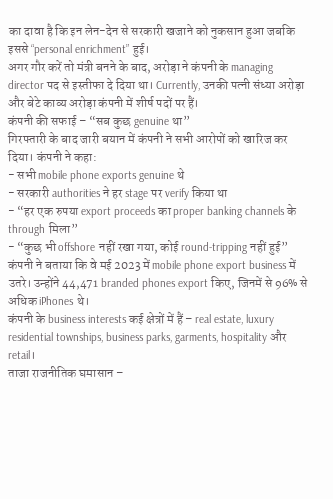का दावा है कि इन लेन-देन से सरकारी खजाने को नुकसान हुआ जबकि इससे “personal enrichment” हुई।
अगर गौर करें तो मंत्री बनने के बाद, अरोड़ा ने कंपनी के managing director पद से इस्तीफा दे दिया था। Currently, उनकी पत्नी संध्या अरोड़ा और बेटे काव्य अरोड़ा कंपनी में शीर्ष पदों पर हैं।
कंपनी की सफाई – “सब कुछ genuine था”
गिरफ्तारी के बाद जारी बयान में कंपनी ने सभी आरोपों को खारिज कर दिया। कंपनी ने कहा:
- सभी mobile phone exports genuine थे
- सरकारी authorities ने हर stage पर verify किया था
- “हर एक रुपया export proceeds का proper banking channels के through मिला”
- “कुछ भी offshore नहीं रखा गया, कोई round-tripping नहीं हुई”
कंपनी ने बताया कि वे मई 2023 में mobile phone export business में उतरे। उन्होंने 44,471 branded phones export किए, जिनमें से 96% से अधिक iPhones थे।
कंपनी के business interests कई क्षेत्रों में हैं – real estate, luxury residential townships, business parks, garments, hospitality और retail।
ताजा राजनीतिक घमासान –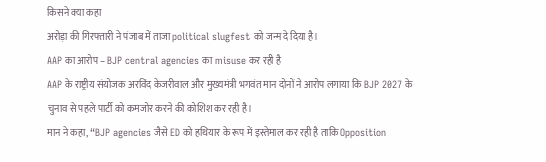किसने क्या कहा
अरोड़ा की गिरफ्तारी ने पंजाब में ताजा political slugfest को जन्म दे दिया है।
AAP का आरोप – BJP central agencies का misuse कर रही है
AAP के राष्ट्रीय संयोजक अरविंद केजरीवाल और मुख्यमंत्री भगवंत मान दोनों ने आरोप लगाया कि BJP 2027 के चुनाव से पहले पार्टी को कमजोर करने की कोशिश कर रही है।
मान ने कहा, “BJP agencies जैसे ED को हथियार के रूप में इस्तेमाल कर रही है ताकि Opposition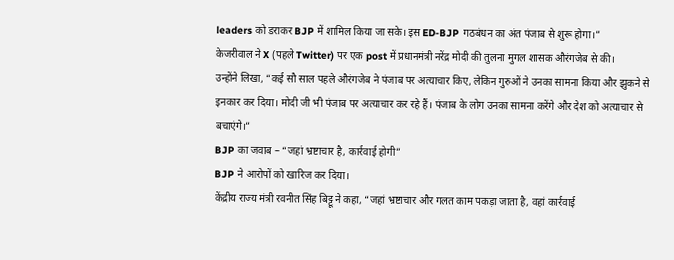leaders को डराकर BJP में शामिल किया जा सके। इस ED-BJP गठबंधन का अंत पंजाब से शुरू होगा।”
केजरीवाल ने X (पहले Twitter) पर एक post में प्रधानमंत्री नरेंद्र मोदी की तुलना मुगल शासक औरंगजेब से की।
उन्होंने लिखा, “कई सौ साल पहले औरंगजेब ने पंजाब पर अत्याचार किए, लेकिन गुरुओं ने उनका सामना किया और झुकने से इनकार कर दिया। मोदी जी भी पंजाब पर अत्याचार कर रहे हैं। पंजाब के लोग उनका सामना करेंगे और देश को अत्याचार से बचाएंगे।”
BJP का जवाब – “जहां भ्रष्टाचार है, कार्रवाई होगी”
BJP ने आरोपों को खारिज कर दिया।
केंद्रीय राज्य मंत्री रवनीत सिंह बिट्टू ने कहा, “जहां भ्रष्टाचार और गलत काम पकड़ा जाता है, वहां कार्रवाई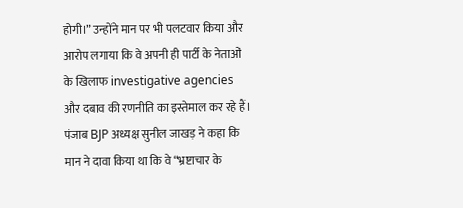होगी।” उन्होंने मान पर भी पलटवार किया और आरोप लगाया कि वे अपनी ही पार्टी के नेताओं के खिलाफ investigative agencies और दबाव की रणनीति का इस्तेमाल कर रहे हैं।
पंजाब BJP अध्यक्ष सुनील जाखड़ ने कहा कि मान ने दावा किया था कि वे “भ्रष्टाचार के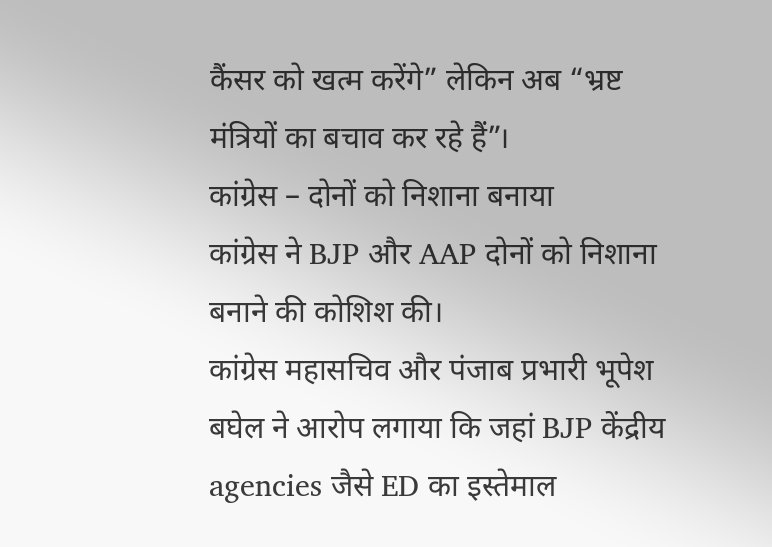कैंसर को खत्म करेंगे” लेकिन अब “भ्रष्ट मंत्रियों का बचाव कर रहे हैं”।
कांग्रेस – दोनों को निशाना बनाया
कांग्रेस ने BJP और AAP दोनों को निशाना बनाने की कोशिश की।
कांग्रेस महासचिव और पंजाब प्रभारी भूपेश बघेल ने आरोप लगाया कि जहां BJP केंद्रीय agencies जैसे ED का इस्तेमाल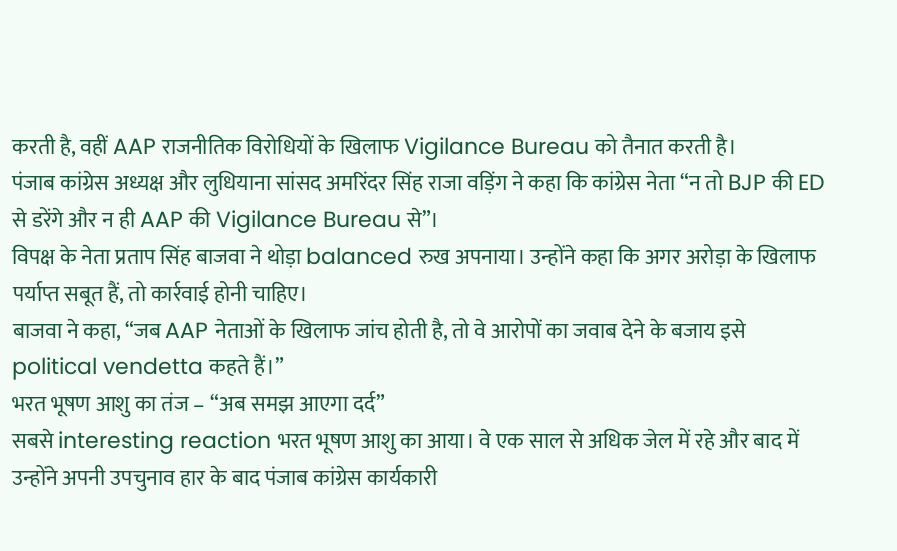करती है, वहीं AAP राजनीतिक विरोधियों के खिलाफ Vigilance Bureau को तैनात करती है।
पंजाब कांग्रेस अध्यक्ष और लुधियाना सांसद अमरिंदर सिंह राजा वड़िंग ने कहा कि कांग्रेस नेता “न तो BJP की ED से डरेंगे और न ही AAP की Vigilance Bureau से”।
विपक्ष के नेता प्रताप सिंह बाजवा ने थोड़ा balanced रुख अपनाया। उन्होंने कहा कि अगर अरोड़ा के खिलाफ पर्याप्त सबूत हैं, तो कार्रवाई होनी चाहिए।
बाजवा ने कहा, “जब AAP नेताओं के खिलाफ जांच होती है, तो वे आरोपों का जवाब देने के बजाय इसे political vendetta कहते हैं।”
भरत भूषण आशु का तंज – “अब समझ आएगा दर्द”
सबसे interesting reaction भरत भूषण आशु का आया। वे एक साल से अधिक जेल में रहे और बाद में उन्होंने अपनी उपचुनाव हार के बाद पंजाब कांग्रेस कार्यकारी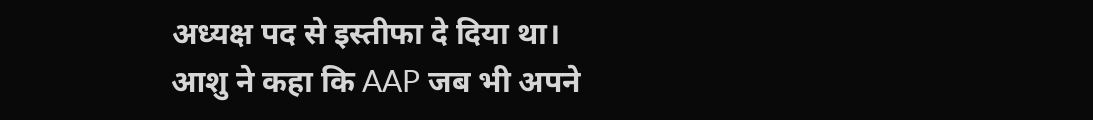अध्यक्ष पद से इस्तीफा दे दिया था।
आशु ने कहा कि AAP जब भी अपने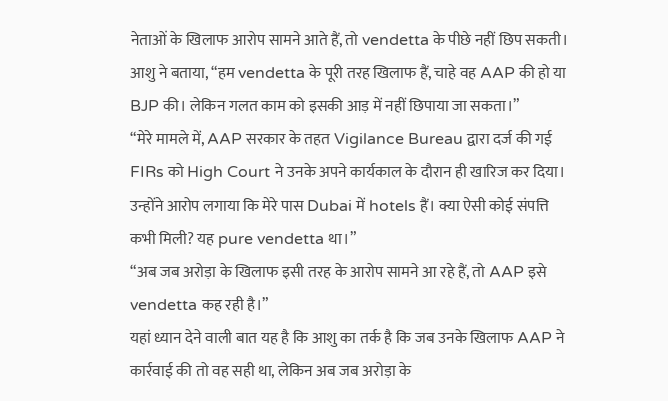नेताओं के खिलाफ आरोप सामने आते हैं, तो vendetta के पीछे नहीं छिप सकती।
आशु ने बताया, “हम vendetta के पूरी तरह खिलाफ हैं, चाहे वह AAP की हो या BJP की। लेकिन गलत काम को इसकी आड़ में नहीं छिपाया जा सकता।”
“मेरे मामले में, AAP सरकार के तहत Vigilance Bureau द्वारा दर्ज की गई FIRs को High Court ने उनके अपने कार्यकाल के दौरान ही खारिज कर दिया। उन्होंने आरोप लगाया कि मेरे पास Dubai में hotels हैं। क्या ऐसी कोई संपत्ति कभी मिली? यह pure vendetta था।”
“अब जब अरोड़ा के खिलाफ इसी तरह के आरोप सामने आ रहे हैं, तो AAP इसे vendetta कह रही है।”
यहां ध्यान देने वाली बात यह है कि आशु का तर्क है कि जब उनके खिलाफ AAP ने कार्रवाई की तो वह सही था, लेकिन अब जब अरोड़ा के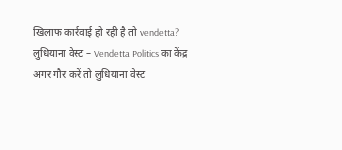खिलाफ कार्रवाई हो रही है तो vendetta?
लुधियाना वेस्ट – Vendetta Politics का केंद्र
अगर गौर करें तो लुधियाना वेस्ट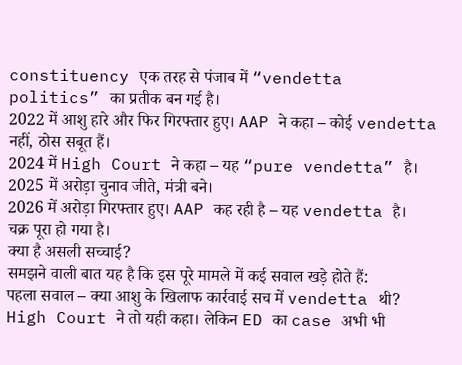constituency एक तरह से पंजाब में “vendetta politics” का प्रतीक बन गई है।
2022 में आशु हारे और फिर गिरफ्तार हुए। AAP ने कहा – कोई vendetta नहीं, ठोस सबूत हैं।
2024 में High Court ने कहा – यह “pure vendetta” है।
2025 में अरोड़ा चुनाव जीते, मंत्री बने।
2026 में अरोड़ा गिरफ्तार हुए। AAP कह रही है – यह vendetta है।
चक्र पूरा हो गया है।
क्या है असली सच्चाई?
समझने वाली बात यह है कि इस पूरे मामले में कई सवाल खड़े होते हैं:
पहला सवाल – क्या आशु के खिलाफ कार्रवाई सच में vendetta थी? High Court ने तो यही कहा। लेकिन ED का case अभी भी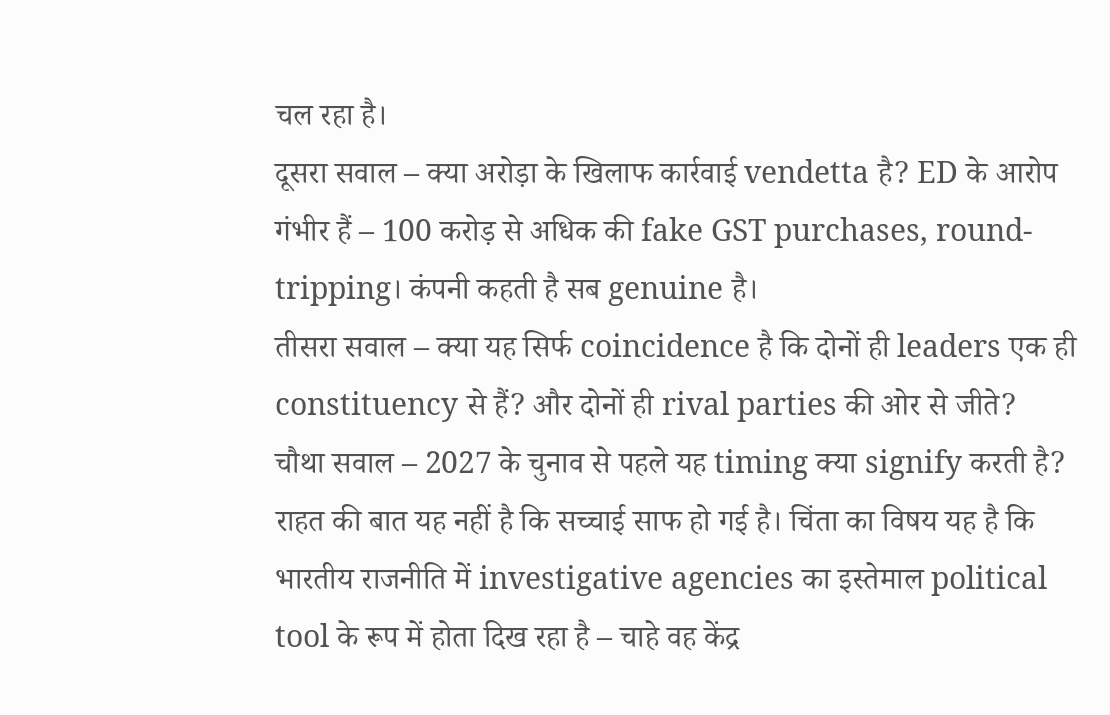चल रहा है।
दूसरा सवाल – क्या अरोड़ा के खिलाफ कार्रवाई vendetta है? ED के आरोप गंभीर हैं – 100 करोड़ से अधिक की fake GST purchases, round-tripping। कंपनी कहती है सब genuine है।
तीसरा सवाल – क्या यह सिर्फ coincidence है कि दोनों ही leaders एक ही constituency से हैं? और दोनों ही rival parties की ओर से जीते?
चौथा सवाल – 2027 के चुनाव से पहले यह timing क्या signify करती है?
राहत की बात यह नहीं है कि सच्चाई साफ हो गई है। चिंता का विषय यह है कि भारतीय राजनीति में investigative agencies का इस्तेमाल political tool के रूप में होता दिख रहा है – चाहे वह केंद्र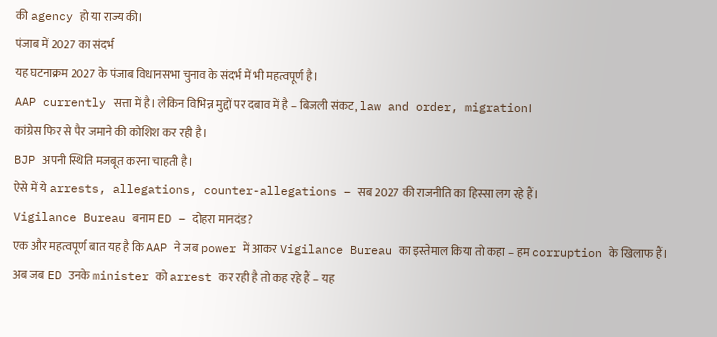की agency हो या राज्य की।
पंजाब में 2027 का संदर्भ
यह घटनाक्रम 2027 के पंजाब विधानसभा चुनाव के संदर्भ में भी महत्वपूर्ण है।
AAP currently सत्ता में है। लेकिन विभिन्न मुद्दों पर दबाव में है – बिजली संकट, law and order, migration।
कांग्रेस फिर से पैर जमाने की कोशिश कर रही है।
BJP अपनी स्थिति मजबूत करना चाहती है।
ऐसे में ये arrests, allegations, counter-allegations – सब 2027 की राजनीति का हिस्सा लग रहे हैं।
Vigilance Bureau बनाम ED – दोहरा मानदंड?
एक और महत्वपूर्ण बात यह है कि AAP ने जब power में आकर Vigilance Bureau का इस्तेमाल किया तो कहा – हम corruption के खिलाफ हैं।
अब जब ED उनके minister को arrest कर रही है तो कह रहे हैं – यह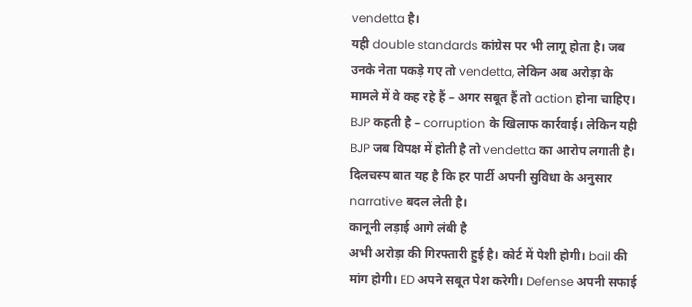vendetta है।
यही double standards कांग्रेस पर भी लागू होता है। जब उनके नेता पकड़े गए तो vendetta, लेकिन अब अरोड़ा के मामले में वे कह रहे हैं – अगर सबूत हैं तो action होना चाहिए।
BJP कहती है – corruption के खिलाफ कार्रवाई। लेकिन यही BJP जब विपक्ष में होती है तो vendetta का आरोप लगाती है।
दिलचस्प बात यह है कि हर पार्टी अपनी सुविधा के अनुसार narrative बदल लेती है।
कानूनी लड़ाई आगे लंबी है
अभी अरोड़ा की गिरफ्तारी हुई है। कोर्ट में पेशी होगी। bail की मांग होगी। ED अपने सबूत पेश करेगी। Defense अपनी सफाई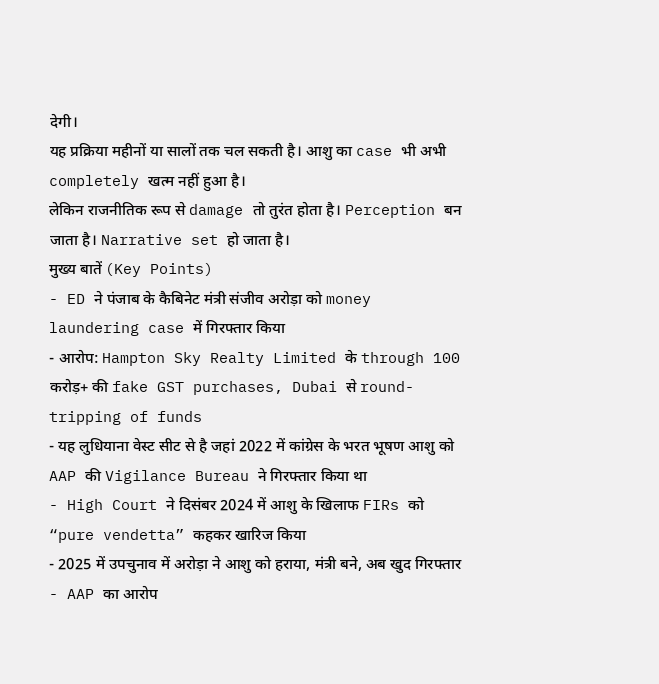देगी।
यह प्रक्रिया महीनों या सालों तक चल सकती है। आशु का case भी अभी completely खत्म नहीं हुआ है।
लेकिन राजनीतिक रूप से damage तो तुरंत होता है। Perception बन जाता है। Narrative set हो जाता है।
मुख्य बातें (Key Points)
- ED ने पंजाब के कैबिनेट मंत्री संजीव अरोड़ा को money laundering case में गिरफ्तार किया
- आरोप: Hampton Sky Realty Limited के through 100 करोड़+ की fake GST purchases, Dubai से round-tripping of funds
- यह लुधियाना वेस्ट सीट से है जहां 2022 में कांग्रेस के भरत भूषण आशु को AAP की Vigilance Bureau ने गिरफ्तार किया था
- High Court ने दिसंबर 2024 में आशु के खिलाफ FIRs को “pure vendetta” कहकर खारिज किया
- 2025 में उपचुनाव में अरोड़ा ने आशु को हराया, मंत्री बने, अब खुद गिरफ्तार
- AAP का आरोप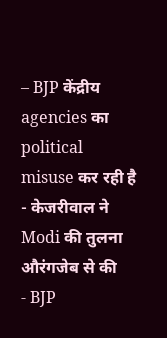– BJP केंद्रीय agencies का political misuse कर रही है
- केजरीवाल ने Modi की तुलना औरंगजेब से की
- BJP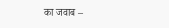का जवाब –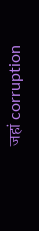जहां corruption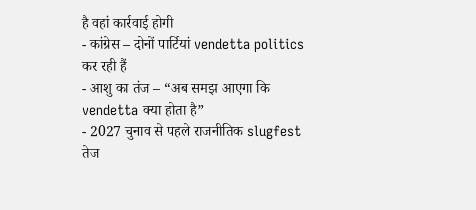है वहां कार्रवाई होगी
- कांग्रेस – दोनों पार्टियां vendetta politics कर रही हैं
- आशु का तंज – “अब समझ आएगा कि vendetta क्या होता है”
- 2027 चुनाव से पहले राजनीतिक slugfest तेज